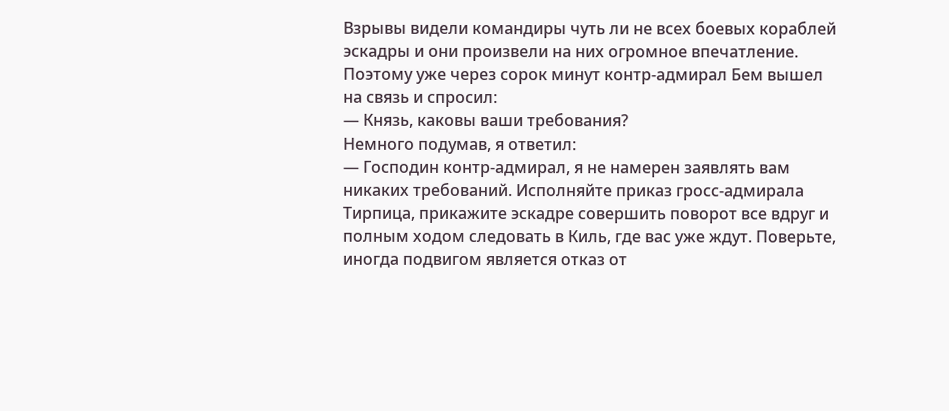Взрывы видели командиры чуть ли не всех боевых кораблей эскадры и они произвели на них огромное впечатление. Поэтому уже через сорок минут контр-адмирал Бем вышел на связь и спросил:
— Князь, каковы ваши требования?
Немного подумав, я ответил:
— Господин контр-адмирал, я не намерен заявлять вам никаких требований. Исполняйте приказ гросс-адмирала Тирпица, прикажите эскадре совершить поворот все вдруг и полным ходом следовать в Киль, где вас уже ждут. Поверьте, иногда подвигом является отказ от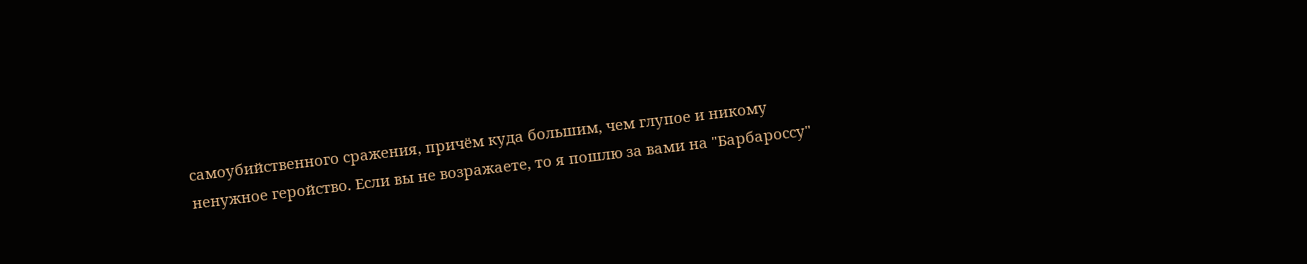самоубийственного сражения, причём куда большим, чем глупое и никому ненужное геройство. Если вы не возражаете, то я пошлю за вами на "Барбароссу"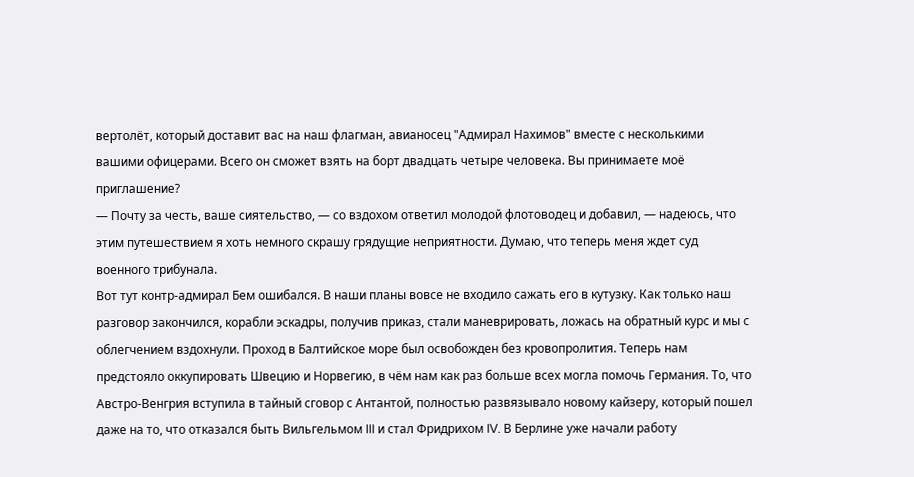вертолёт, который доставит вас на наш флагман, авианосец "Адмирал Нахимов" вместе с несколькими вашими офицерами. Всего он сможет взять на борт двадцать четыре человека. Вы принимаете моё приглашение?
— Почту за честь, ваше сиятельство, — со вздохом ответил молодой флотоводец и добавил, — надеюсь, что этим путешествием я хоть немного скрашу грядущие неприятности. Думаю, что теперь меня ждет суд военного трибунала.
Вот тут контр-адмирал Бем ошибался. В наши планы вовсе не входило сажать его в кутузку. Как только наш разговор закончился, корабли эскадры, получив приказ, стали маневрировать, ложась на обратный курс и мы с облегчением вздохнули. Проход в Балтийское море был освобожден без кровопролития. Теперь нам предстояло оккупировать Швецию и Норвегию, в чём нам как раз больше всех могла помочь Германия. То, что Австро-Венгрия вступила в тайный сговор с Антантой, полностью развязывало новому кайзеру, который пошел даже на то, что отказался быть Вильгельмом III и стал Фридрихом IV. В Берлине уже начали работу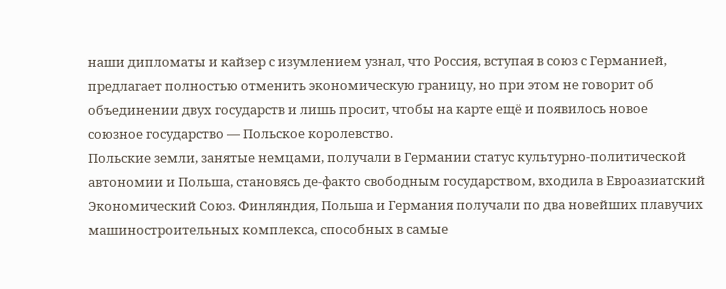наши дипломаты и кайзер с изумлением узнал, что Россия, вступая в союз с Германией, предлагает полностью отменить экономическую границу, но при этом не говорит об объединении двух государств и лишь просит, чтобы на карте ещё и появилось новое союзное государство — Польское королевство.
Польские земли, занятые немцами, получали в Германии статус культурно-политической автономии и Польша, становясь де-факто свободным государством, входила в Евроазиатский Экономический Союз. Финляндия, Польша и Германия получали по два новейших плавучих машиностроительных комплекса, способных в самые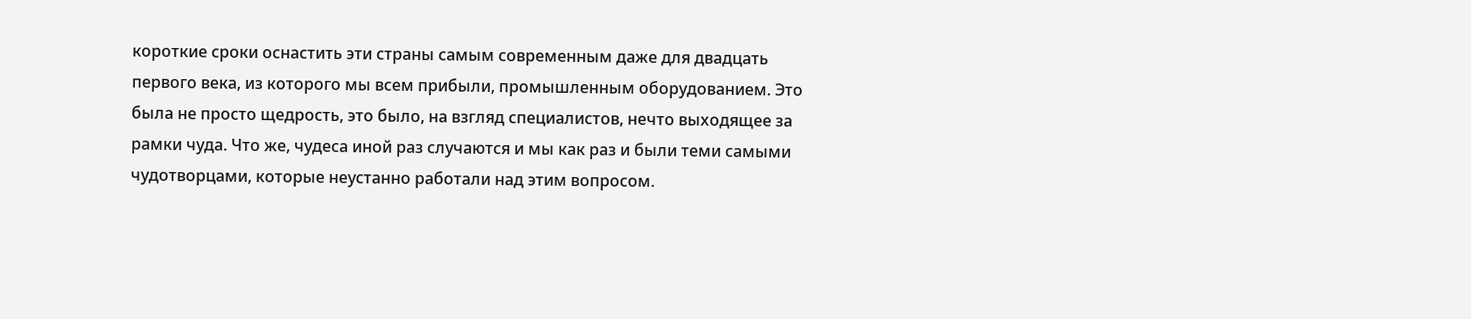короткие сроки оснастить эти страны самым современным даже для двадцать первого века, из которого мы всем прибыли, промышленным оборудованием. Это была не просто щедрость, это было, на взгляд специалистов, нечто выходящее за рамки чуда. Что же, чудеса иной раз случаются и мы как раз и были теми самыми чудотворцами, которые неустанно работали над этим вопросом.